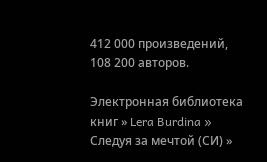412 000 произведений, 108 200 авторов.

Электронная библиотека книг » Lera Burdina » Следуя за мечтой (СИ) »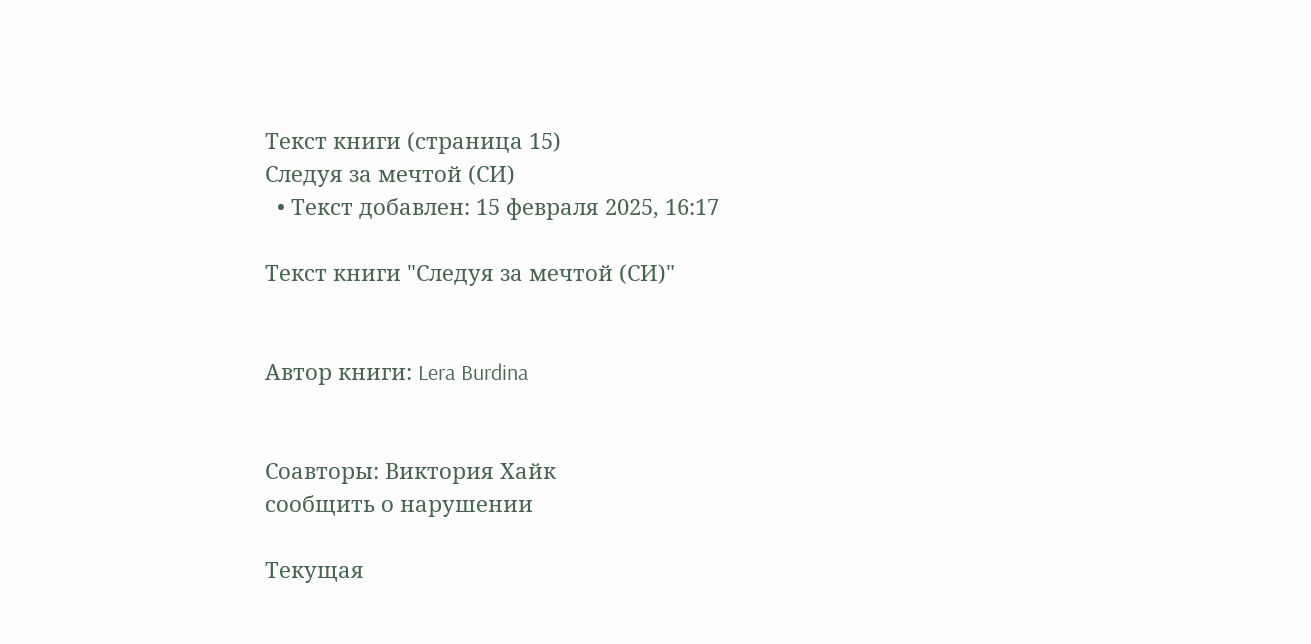Текст книги (страница 15)
Следуя за мечтой (СИ)
  • Текст добавлен: 15 февраля 2025, 16:17

Текст книги "Следуя за мечтой (СИ)"


Автор книги: Lera Burdina


Соавторы: Виктория Хайк
сообщить о нарушении

Текущая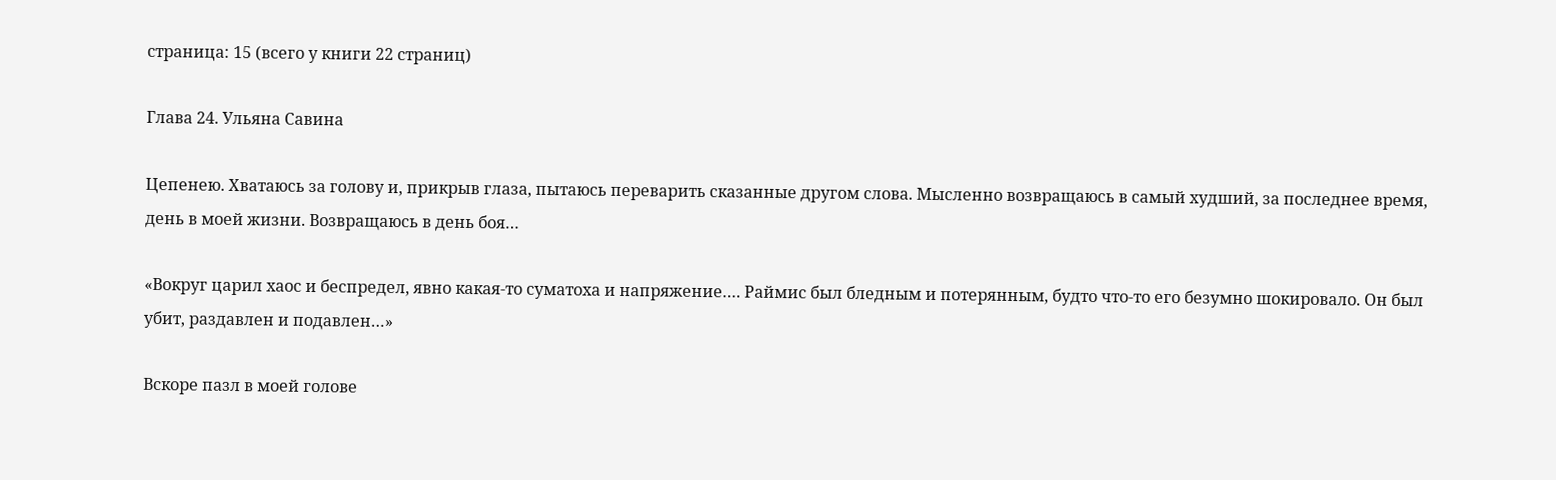страница: 15 (всего у книги 22 страниц)

Глава 24. Ульяна Савина

Цепенею. Хватаюсь за голову и, прикрыв глаза, пытаюсь переварить сказанные другом слова. Мысленно возвращаюсь в самый худший, за последнее время, день в моей жизни. Возвращаюсь в день боя…

«Вокруг царил хаос и беспредел, явно какая-то суматоха и напряжение…. Раймис был бледным и потерянным, будто что-то его безумно шокировало. Он был убит, раздавлен и подавлен…»

Вскоре пазл в моей голове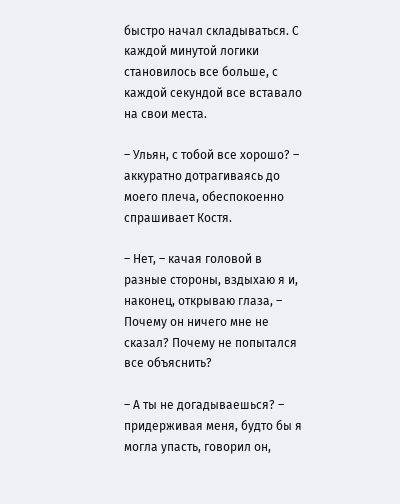быстро начал складываться. С каждой минутой логики становилось все больше, с каждой секундой все вставало на свои места.

– Ульян, с тобой все хорошо? – аккуратно дотрагиваясь до моего плеча, обеспокоенно спрашивает Костя.

– Нет, – качая головой в разные стороны, вздыхаю я и, наконец, открываю глаза, – Почему он ничего мне не сказал? Почему не попытался все объяснить?

– А ты не догадываешься? – придерживая меня, будто бы я могла упасть, говорил он,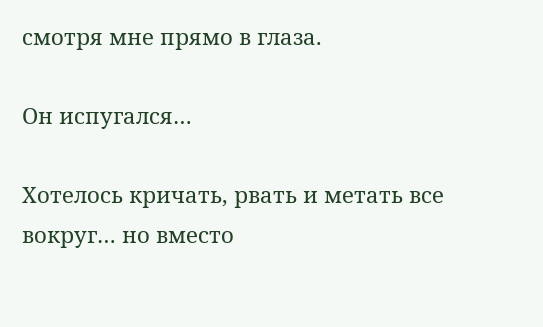смотря мне прямо в глаза.

Он испугался…

Хотелось кричать, рвать и метать все вокруг… но вместо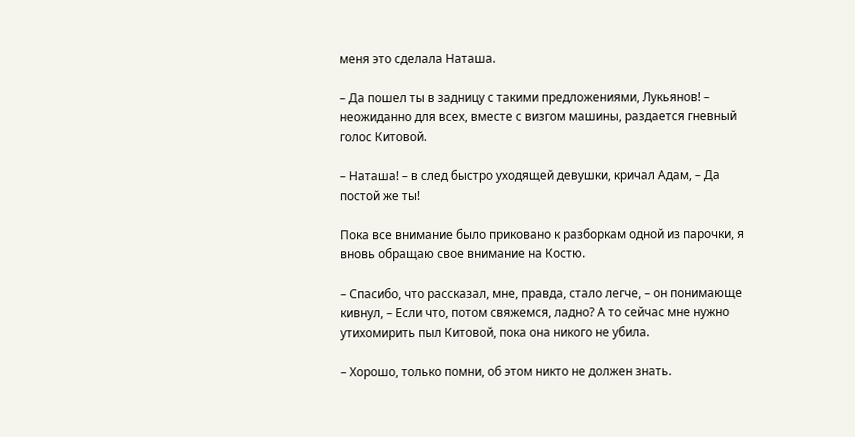меня это сделала Наташа.

– Да пошел ты в задницу с такими предложениями, Лукьянов! – неожиданно для всех, вместе с визгом машины, раздается гневный голос Китовой.

– Наташа! – в след быстро уходящей девушки, кричал Адам, – Да постой же ты!

Пока все внимание было приковано к разборкам одной из парочки, я вновь обращаю свое внимание на Костю.

– Спасибо, что рассказал, мне, правда, стало легче, – он понимающе кивнул, – Если что, потом свяжемся, ладно? А то сейчас мне нужно утихомирить пыл Китовой, пока она никого не убила.

– Хорошо, только помни, об этом никто не должен знать.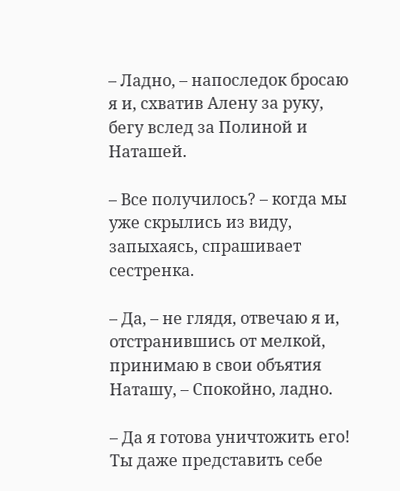– Ладно, – напоследок бросаю я и, схватив Алену за руку, бегу вслед за Полиной и Наташей.

– Все получилось? – когда мы уже скрылись из виду, запыхаясь, спрашивает сестренка.

– Да, – не глядя, отвечаю я и, отстранившись от мелкой, принимаю в свои объятия Наташу, – Спокойно, ладно.

– Да я готова уничтожить его! Ты даже представить себе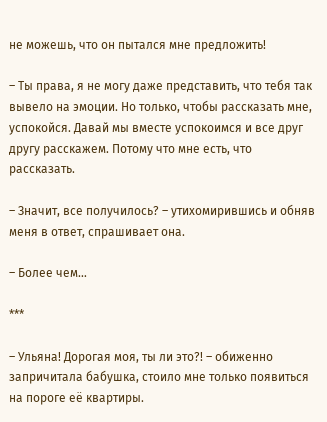не можешь, что он пытался мне предложить!

– Ты права, я не могу даже представить, что тебя так вывело на эмоции. Но только, чтобы рассказать мне, успокойся. Давай мы вместе успокоимся и все друг другу расскажем. Потому что мне есть, что рассказать.

– Значит, все получилось? – утихомирившись и обняв меня в ответ, спрашивает она.

– Более чем…

***

– Ульяна! Дорогая моя, ты ли это?! – обиженно запричитала бабушка, стоило мне только появиться на пороге её квартиры.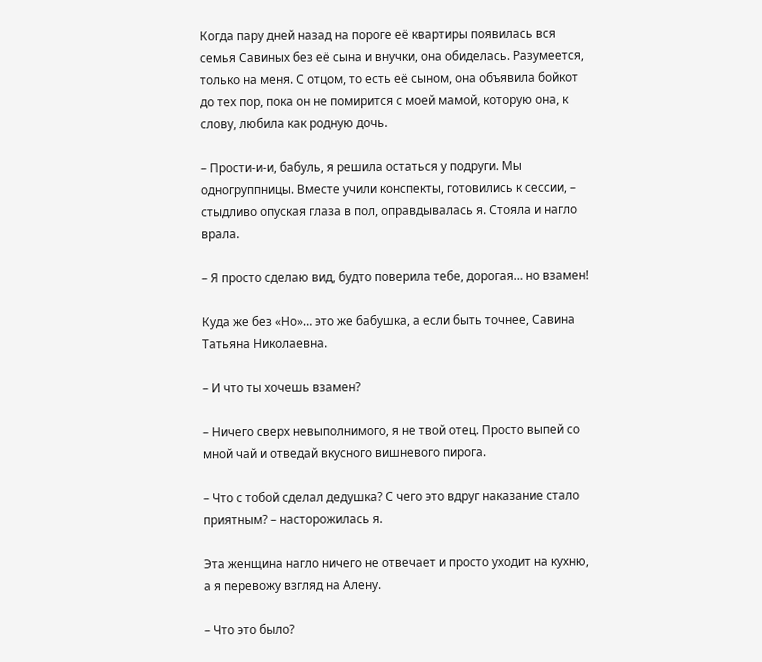Когда пару дней назад на пороге её квартиры появилась вся семья Савиных без её сына и внучки, она обиделась. Разумеется, только на меня. С отцом, то есть её сыном, она объявила бойкот до тех пор, пока он не помирится с моей мамой, которую она, к слову, любила как родную дочь.

– Прости-и-и, бабуль, я решила остаться у подруги. Мы одногруппницы. Вместе учили конспекты, готовились к сессии, – стыдливо опуская глаза в пол, оправдывалась я. Стояла и нагло врала.

– Я просто сделаю вид, будто поверила тебе, дорогая… но взамен!

Куда же без «Но»… это же бабушка, а если быть точнее, Савина Татьяна Николаевна.

– И что ты хочешь взамен?

– Ничего сверх невыполнимого, я не твой отец. Просто выпей со мной чай и отведай вкусного вишневого пирога.

– Что с тобой сделал дедушка? С чего это вдруг наказание стало приятным? – насторожилась я.

Эта женщина нагло ничего не отвечает и просто уходит на кухню, а я перевожу взгляд на Алену.

– Что это было?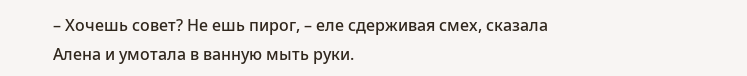– Хочешь совет? Не ешь пирог, – еле сдерживая смех, сказала Алена и умотала в ванную мыть руки.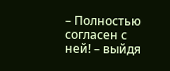– Полностью согласен с ней! – выйдя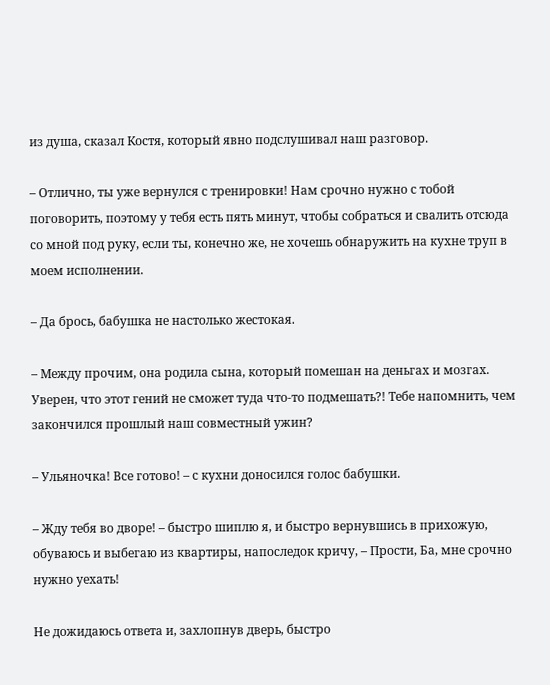из душа, сказал Костя, который явно подслушивал наш разговор.

– Отлично, ты уже вернулся с тренировки! Нам срочно нужно с тобой поговорить, поэтому у тебя есть пять минут, чтобы собраться и свалить отсюда со мной под руку, если ты, конечно же, не хочешь обнаружить на кухне труп в моем исполнении.

– Да брось, бабушка не настолько жестокая.

– Между прочим, она родила сына, который помешан на деньгах и мозгах. Уверен, что этот гений не сможет туда что-то подмешать?! Тебе напомнить, чем закончился прошлый наш совместный ужин?

– Ульяночка! Все готово! – с кухни доносился голос бабушки.

– Жду тебя во дворе! – быстро шиплю я, и быстро вернувшись в прихожую, обуваюсь и выбегаю из квартиры, напоследок кричу, – Прости, Ба, мне срочно нужно уехать!

Не дожидаюсь ответа и, захлопнув дверь, быстро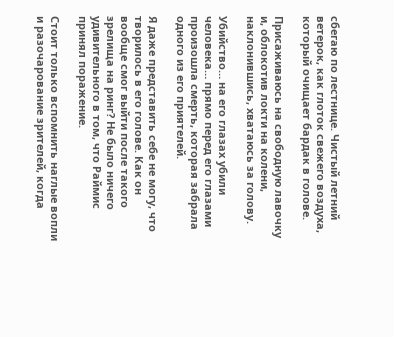сбегаю по лестнице. Чистый летний ветерок, как глоток свежего воздуха, который очищает бардак в голове.

Присаживаюсь на свободную лавочку и, облокотив локти на колени, наклонившись, хватаюсь за голову.

Убийство… на его глазах убили человека… прямо перед его глазами произошла смерть, которая забрала одного из его приятелей.

Я даже представить себе не могу, что творилось в его голове. Как он вообще смог выйти после такого зрелища на ринг? Не было ничего удивительного в том, что Раймис принял поражение.

Стоит только вспомнить наглые вопли и разочарование зрителей, когда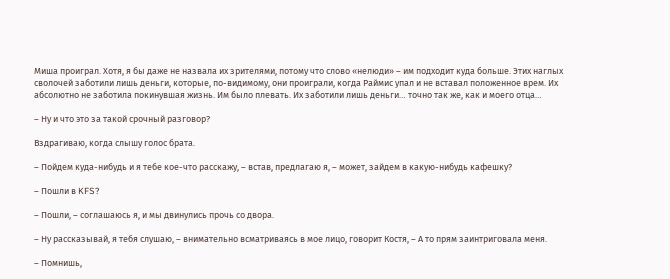Миша проиграл. Хотя, я бы даже не назвала их зрителями, потому что слово «нелюди» – им подходит куда больше. Этих наглых сволочей заботили лишь деньги, которые, по-видимому, они проиграли, когда Раймис упал и не вставал положенное врем. Их абсолютно не заботила покинувшая жизнь. Им было плевать. Их заботили лишь деньги… точно так же, как и моего отца…

– Ну и что это за такой срочный разговор?

Вздрагиваю, когда слышу голос брата.

– Пойдем куда-нибудь и я тебе кое-что расскажу, – встав, предлагаю я, – может, зайдем в какую-нибудь кафешку?

– Пошли в KFS?

– Пошли, – соглашаюсь я, и мы двинулись прочь со двора.

– Ну рассказывай, я тебя слушаю, – внимательно всматриваясь в мое лицо, говорит Костя, – А то прям заинтриговала меня.

– Помнишь,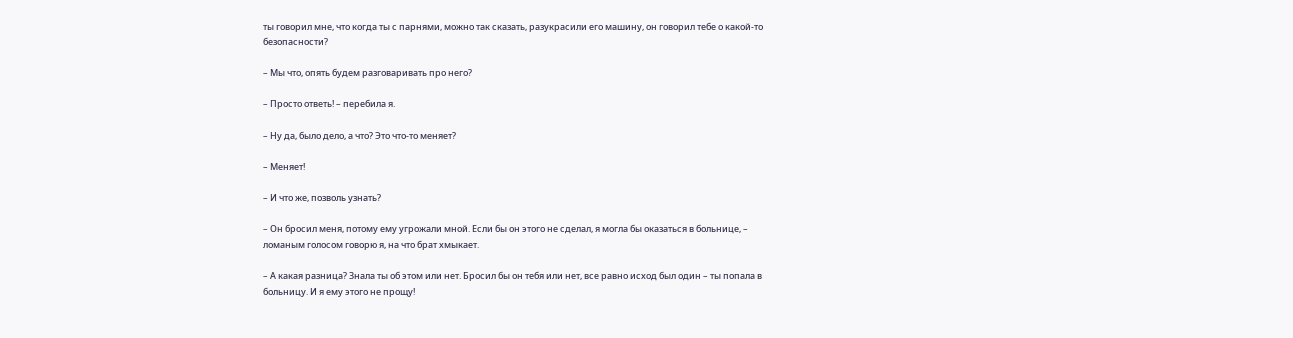ты говорил мне, что когда ты с парнями, можно так сказать, разукрасили его машину, он говорил тебе о какой-то безопасности?

– Мы что, опять будем разговаривать про него?

– Просто ответь! – перебила я.

– Ну да, было дело, а что? Это что-то меняет?

– Меняет!

– И что же, позволь узнать?

– Он бросил меня, потому ему угрожали мной. Если бы он этого не сделал, я могла бы оказаться в больнице, – ломаным голосом говорю я, на что брат хмыкает.

– А какая разница? Знала ты об этом или нет. Бросил бы он тебя или нет, все равно исход был один – ты попала в больницу. И я ему этого не прощу!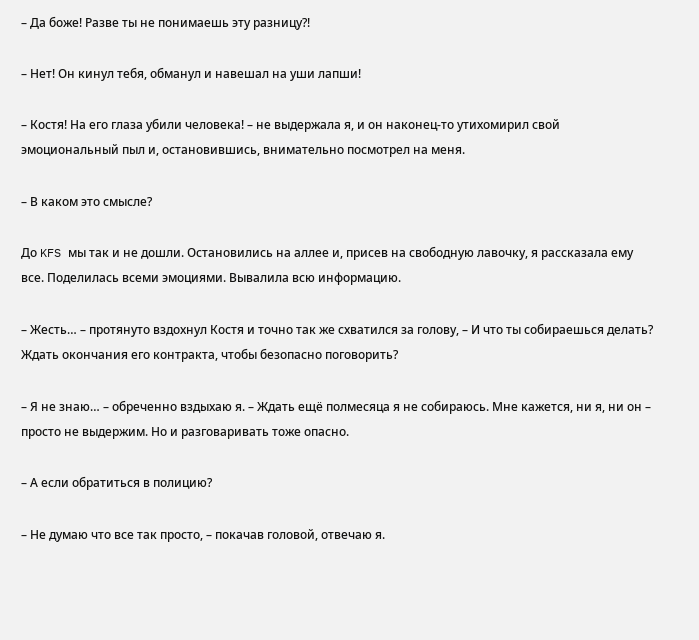– Да боже! Разве ты не понимаешь эту разницу?!

– Нет! Он кинул тебя, обманул и навешал на уши лапши!

– Костя! На его глаза убили человека! – не выдержала я, и он наконец-то утихомирил свой эмоциональный пыл и, остановившись, внимательно посмотрел на меня.

– В каком это смысле?

До KFS мы так и не дошли. Остановились на аллее и, присев на свободную лавочку, я рассказала ему все. Поделилась всеми эмоциями. Вывалила всю информацию.

– Жесть… – протянуто вздохнул Костя и точно так же схватился за голову, – И что ты собираешься делать? Ждать окончания его контракта, чтобы безопасно поговорить?

– Я не знаю… – обреченно вздыхаю я. – Ждать ещё полмесяца я не собираюсь. Мне кажется, ни я, ни он – просто не выдержим. Но и разговаривать тоже опасно.

– А если обратиться в полицию?

– Не думаю что все так просто, – покачав головой, отвечаю я.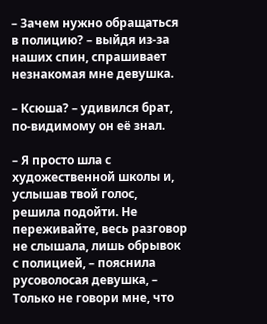– Зачем нужно обращаться в полицию? – выйдя из-за наших спин, спрашивает незнакомая мне девушка.

– Ксюша? – удивился брат, по-видимому он её знал.

– Я просто шла с художественной школы и, услышав твой голос, решила подойти. Не переживайте, весь разговор не слышала, лишь обрывок с полицией, – пояснила русоволосая девушка, – Только не говори мне, что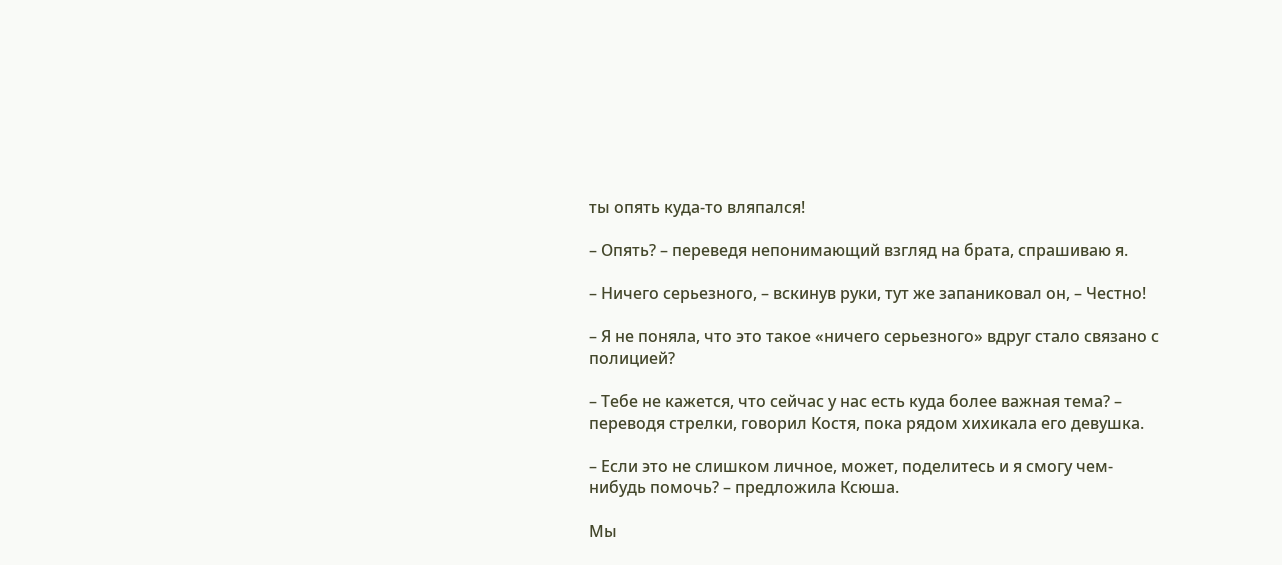ты опять куда-то вляпался!

– Опять? – переведя непонимающий взгляд на брата, спрашиваю я.

– Ничего серьезного, – вскинув руки, тут же запаниковал он, – Честно!

– Я не поняла, что это такое «ничего серьезного» вдруг стало связано с полицией?

– Тебе не кажется, что сейчас у нас есть куда более важная тема? – переводя стрелки, говорил Костя, пока рядом хихикала его девушка.

– Если это не слишком личное, может, поделитесь и я смогу чем-нибудь помочь? – предложила Ксюша.

Мы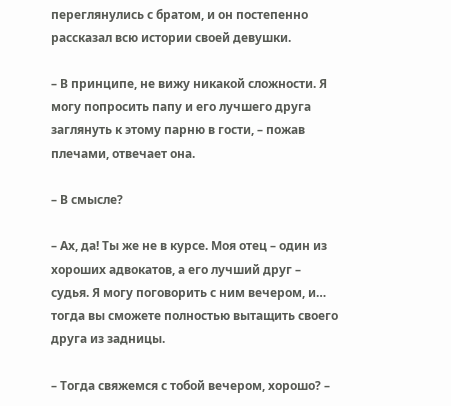переглянулись с братом, и он постепенно рассказал всю истории своей девушки.

– В принципе, не вижу никакой сложности. Я могу попросить папу и его лучшего друга заглянуть к этому парню в гости, – пожав плечами, отвечает она.

– В смысле?

– Ах, да! Ты же не в курсе. Моя отец – один из хороших адвокатов, а его лучший друг – судья. Я могу поговорить с ним вечером, и… тогда вы сможете полностью вытащить своего друга из задницы.

– Тогда свяжемся с тобой вечером, хорошо? –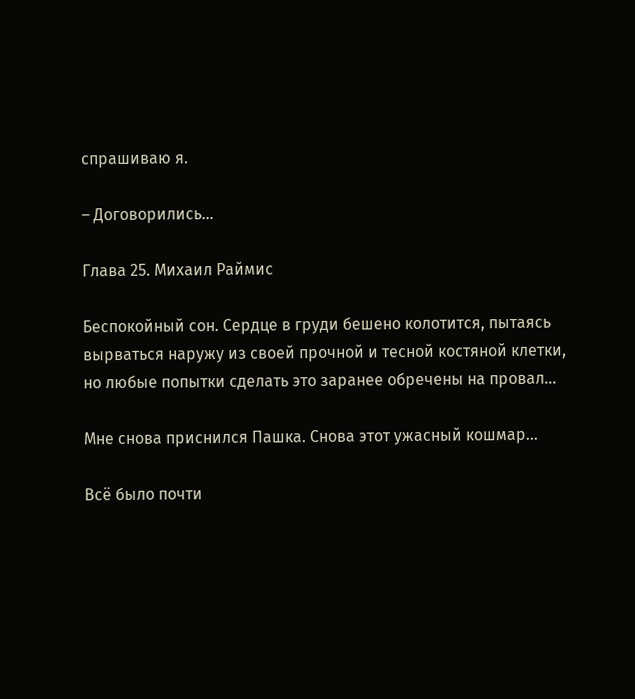спрашиваю я.

– Договорились…

Глава 25. Михаил Раймис

Беспокойный сон. Сердце в груди бешено колотится, пытаясь вырваться наружу из своей прочной и тесной костяной клетки, но любые попытки сделать это заранее обречены на провал…

Мне снова приснился Пашка. Снова этот ужасный кошмар…

Всё было почти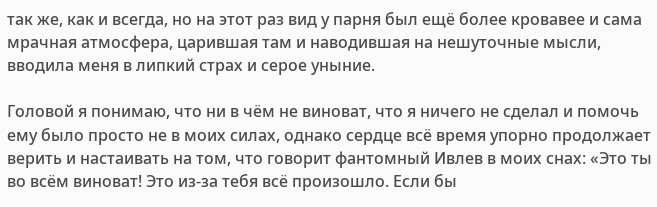так же, как и всегда, но на этот раз вид у парня был ещё более кровавее и сама мрачная атмосфера, царившая там и наводившая на нешуточные мысли, вводила меня в липкий страх и серое уныние.

Головой я понимаю, что ни в чём не виноват, что я ничего не сделал и помочь ему было просто не в моих силах, однако сердце всё время упорно продолжает верить и настаивать на том, что говорит фантомный Ивлев в моих снах: «Это ты во всём виноват! Это из-за тебя всё произошло. Если бы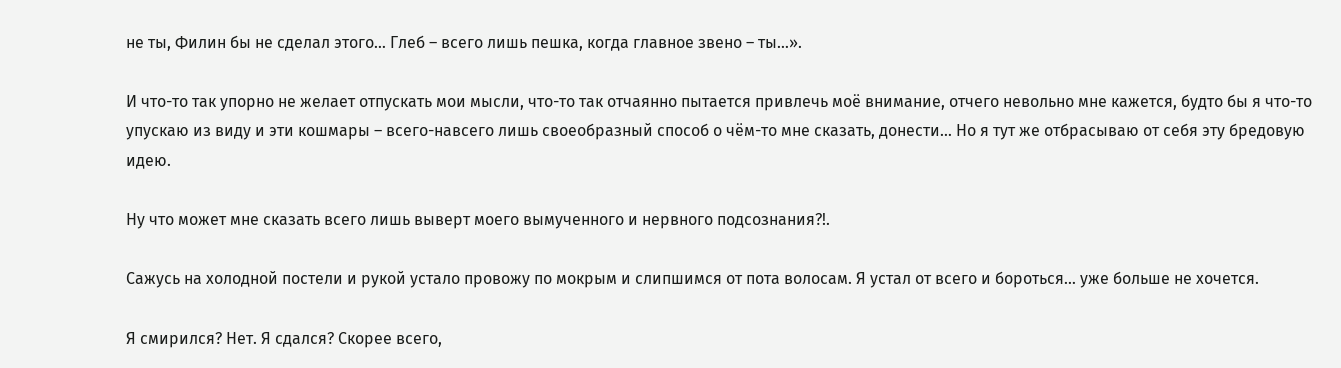не ты, Филин бы не сделал этого… Глеб – всего лишь пешка, когда главное звено – ты…».

И что-то так упорно не желает отпускать мои мысли, что-то так отчаянно пытается привлечь моё внимание, отчего невольно мне кажется, будто бы я что-то упускаю из виду и эти кошмары – всего-навсего лишь своеобразный способ о чём-то мне сказать, донести… Но я тут же отбрасываю от себя эту бредовую идею.

Ну что может мне сказать всего лишь выверт моего вымученного и нервного подсознания?!.

Сажусь на холодной постели и рукой устало провожу по мокрым и слипшимся от пота волосам. Я устал от всего и бороться… уже больше не хочется.

Я смирился? Нет. Я сдался? Скорее всего,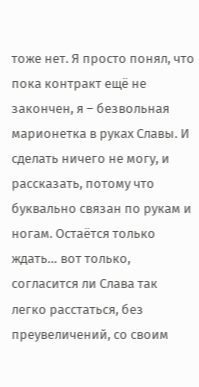тоже нет. Я просто понял, что пока контракт ещё не закончен, я – безвольная марионетка в руках Славы. И сделать ничего не могу, и рассказать, потому что буквально связан по рукам и ногам. Остаётся только ждать… вот только, согласится ли Слава так легко расстаться, без преувеличений, со своим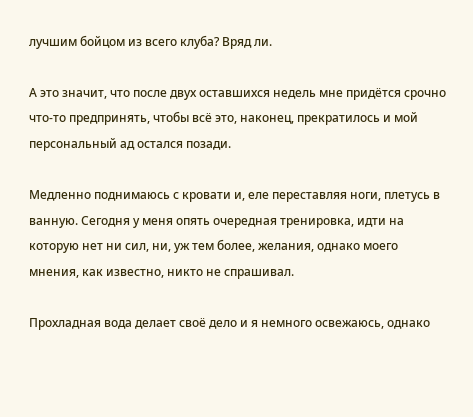лучшим бойцом из всего клуба? Вряд ли.

А это значит, что после двух оставшихся недель мне придётся срочно что-то предпринять, чтобы всё это, наконец, прекратилось и мой персональный ад остался позади.

Медленно поднимаюсь с кровати и, еле переставляя ноги, плетусь в ванную. Сегодня у меня опять очередная тренировка, идти на которую нет ни сил, ни, уж тем более, желания, однако моего мнения, как известно, никто не спрашивал.

Прохладная вода делает своё дело и я немного освежаюсь, однако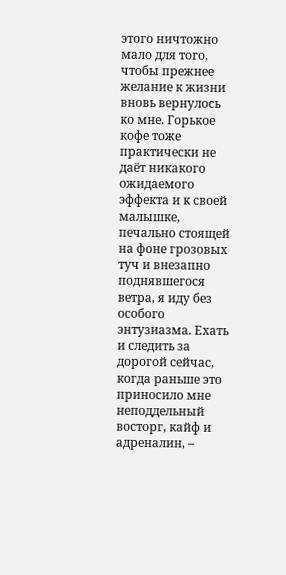этого ничтожно мало для того, чтобы прежнее желание к жизни вновь вернулось ко мне. Горькое кофе тоже практически не даёт никакого ожидаемого эффекта и к своей малышке, печально стоящей на фоне грозовых туч и внезапно поднявшегося ветра, я иду без особого энтузиазма. Ехать и следить за дорогой сейчас, когда раньше это приносило мне неподдельный восторг, кайф и адреналин, –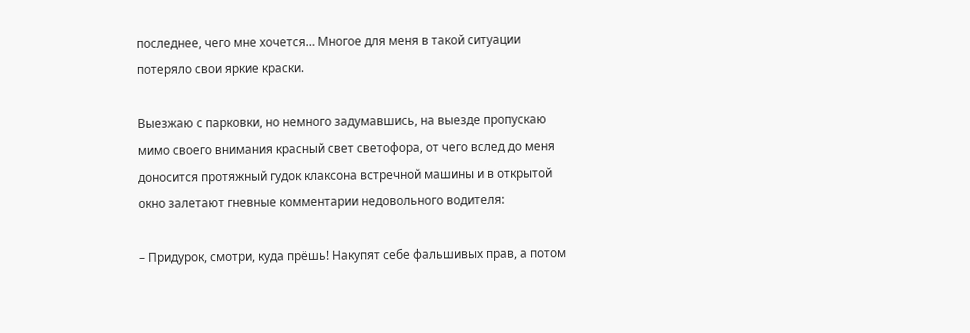последнее, чего мне хочется… Многое для меня в такой ситуации потеряло свои яркие краски.

Выезжаю с парковки, но немного задумавшись, на выезде пропускаю мимо своего внимания красный свет светофора, от чего вслед до меня доносится протяжный гудок клаксона встречной машины и в открытой окно залетают гневные комментарии недовольного водителя:

– Придурок, смотри, куда прёшь! Накупят себе фальшивых прав, а потом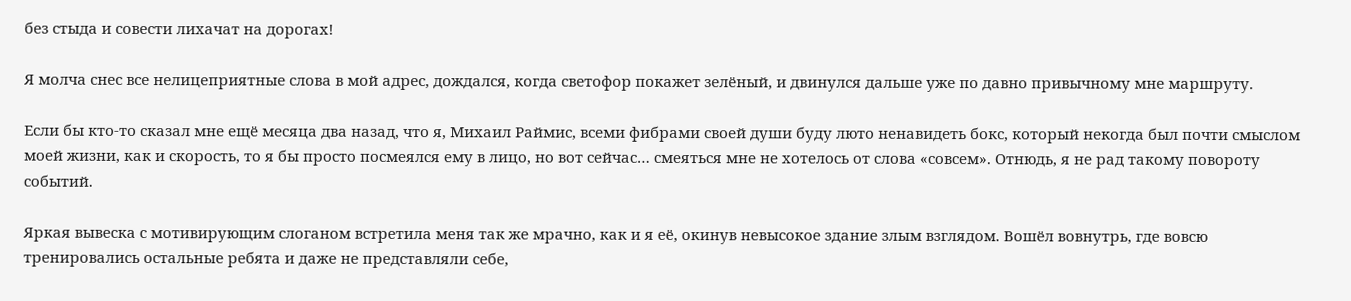без стыда и совести лихачат на дорогах!

Я молча снес все нелицеприятные слова в мой адрес, дождался, когда светофор покажет зелёный, и двинулся дальше уже по давно привычному мне маршруту.

Если бы кто-то сказал мне ещё месяца два назад, что я, Михаил Раймис, всеми фибрами своей души буду люто ненавидеть бокс, который некогда был почти смыслом моей жизни, как и скорость, то я бы просто посмеялся ему в лицо, но вот сейчас… смеяться мне не хотелось от слова «совсем». Отнюдь, я не рад такому повороту событий.

Яркая вывеска с мотивирующим слоганом встретила меня так же мрачно, как и я её, окинув невысокое здание злым взглядом. Вошёл вовнутрь, где вовсю тренировались остальные ребята и даже не представляли себе,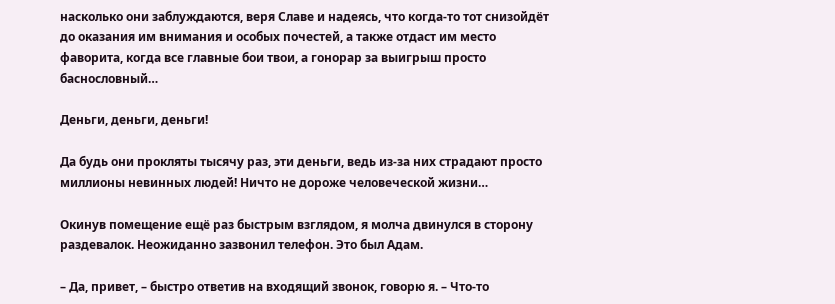насколько они заблуждаются, веря Славе и надеясь, что когда-то тот снизойдёт до оказания им внимания и особых почестей, а также отдаст им место фаворита, когда все главные бои твои, а гонорар за выигрыш просто баснословный…

Деньги, деньги, деньги!

Да будь они прокляты тысячу раз, эти деньги, ведь из-за них страдают просто миллионы невинных людей! Ничто не дороже человеческой жизни…

Окинув помещение ещё раз быстрым взглядом, я молча двинулся в сторону раздевалок. Неожиданно зазвонил телефон. Это был Адам.

– Да, привет, – быстро ответив на входящий звонок, говорю я. – Что-то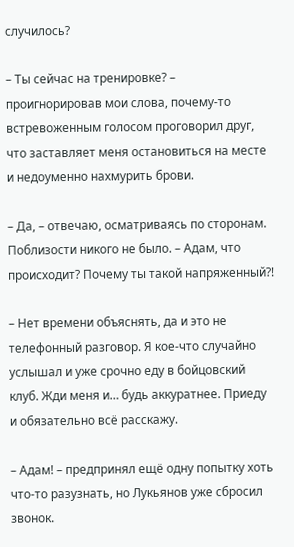случилось?

– Ты сейчас на тренировке? – проигнорировав мои слова, почему-то встревоженным голосом проговорил друг, что заставляет меня остановиться на месте и недоуменно нахмурить брови.

– Да, – отвечаю, осматриваясь по сторонам. Поблизости никого не было. – Адам, что происходит? Почему ты такой напряженный?!

– Нет времени объяснять, да и это не телефонный разговор. Я кое-что случайно услышал и уже срочно еду в бойцовский клуб. Жди меня и… будь аккуратнее. Приеду и обязательно всё расскажу.

– Адам! – предпринял ещё одну попытку хоть что-то разузнать, но Лукьянов уже сбросил звонок.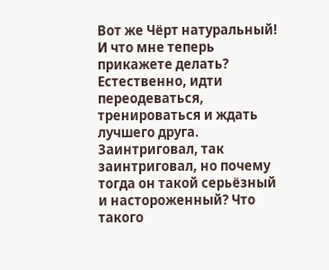Вот же Чёрт натуральный! И что мне теперь прикажете делать? Естественно, идти переодеваться, тренироваться и ждать лучшего друга. Заинтриговал, так заинтриговал, но почему тогда он такой серьёзный и настороженный? Что такого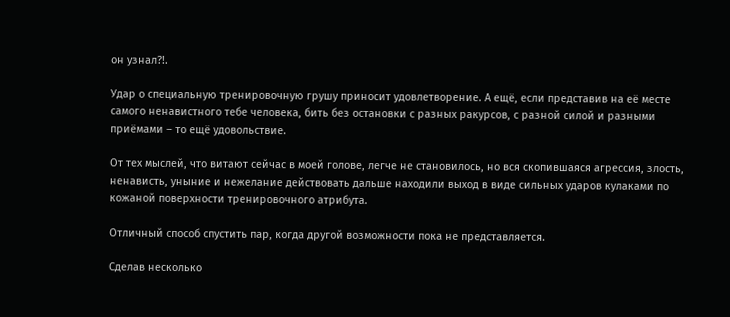он узнал?!.

Удар о специальную тренировочную грушу приносит удовлетворение. А ещё, если представив на её месте самого ненавистного тебе человека, бить без остановки с разных ракурсов, с разной силой и разными приёмами – то ещё удовольствие.

От тех мыслей, что витают сейчас в моей голове, легче не становилось, но вся скопившаяся агрессия, злость, ненависть, уныние и нежелание действовать дальше находили выход в виде сильных ударов кулаками по кожаной поверхности тренировочного атрибута.

Отличный способ спустить пар, когда другой возможности пока не представляется.

Сделав несколько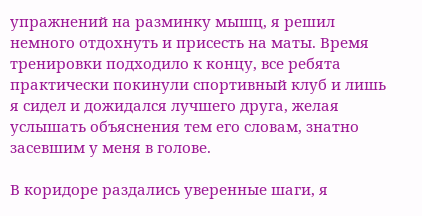упражнений на разминку мышц, я решил немного отдохнуть и присесть на маты. Время тренировки подходило к концу, все ребята практически покинули спортивный клуб и лишь я сидел и дожидался лучшего друга, желая услышать объяснения тем его словам, знатно засевшим у меня в голове.

В коридоре раздались уверенные шаги, я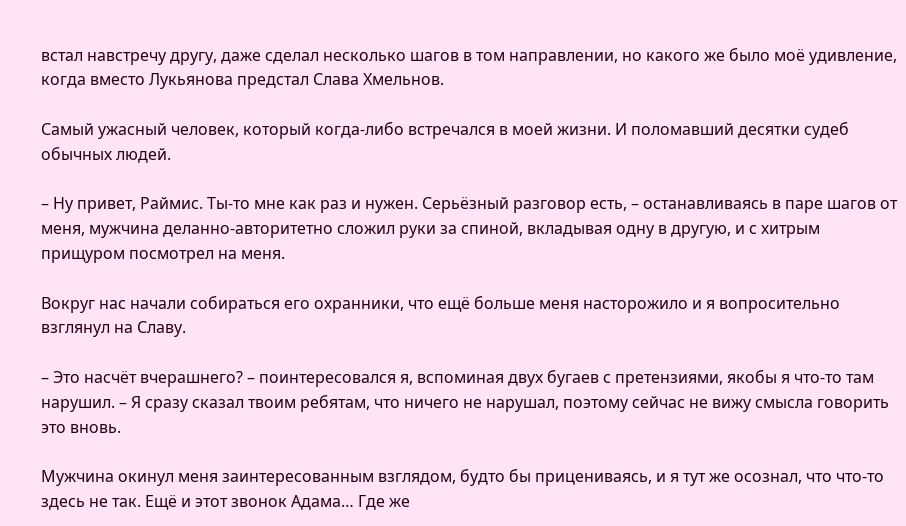встал навстречу другу, даже сделал несколько шагов в том направлении, но какого же было моё удивление, когда вместо Лукьянова предстал Слава Хмельнов.

Самый ужасный человек, который когда-либо встречался в моей жизни. И поломавший десятки судеб обычных людей.

– Ну привет, Раймис. Ты-то мне как раз и нужен. Серьёзный разговор есть, – останавливаясь в паре шагов от меня, мужчина деланно-авторитетно сложил руки за спиной, вкладывая одну в другую, и с хитрым прищуром посмотрел на меня.

Вокруг нас начали собираться его охранники, что ещё больше меня насторожило и я вопросительно взглянул на Славу.

– Это насчёт вчерашнего? – поинтересовался я, вспоминая двух бугаев с претензиями, якобы я что-то там нарушил. – Я сразу сказал твоим ребятам, что ничего не нарушал, поэтому сейчас не вижу смысла говорить это вновь.

Мужчина окинул меня заинтересованным взглядом, будто бы прицениваясь, и я тут же осознал, что что-то здесь не так. Ещё и этот звонок Адама… Где же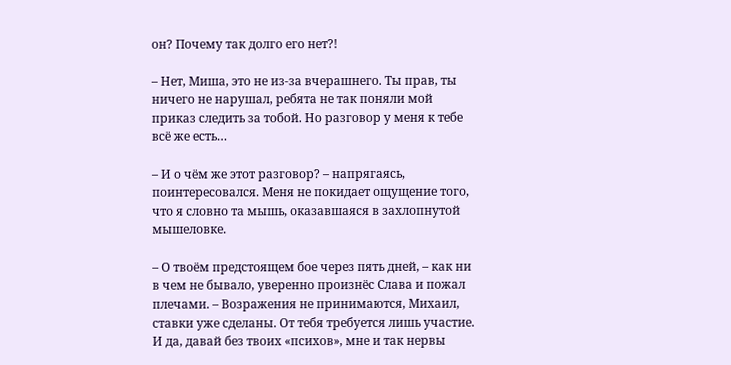он? Почему так долго его нет?!

– Нет, Миша, это не из-за вчерашнего. Ты прав, ты ничего не нарушал, ребята не так поняли мой приказ следить за тобой. Но разговор у меня к тебе всё же есть…

– И о чём же этот разговор? – напрягаясь, поинтересовался. Меня не покидает ощущение того, что я словно та мышь, оказавшаяся в захлопнутой мышеловке.

– О твоём предстоящем бое через пять дней, – как ни в чем не бывало, уверенно произнёс Слава и пожал плечами. – Возражения не принимаются, Михаил, ставки уже сделаны. От тебя требуется лишь участие. И да, давай без твоих «психов», мне и так нервы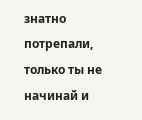знатно потрепали, только ты не начинай и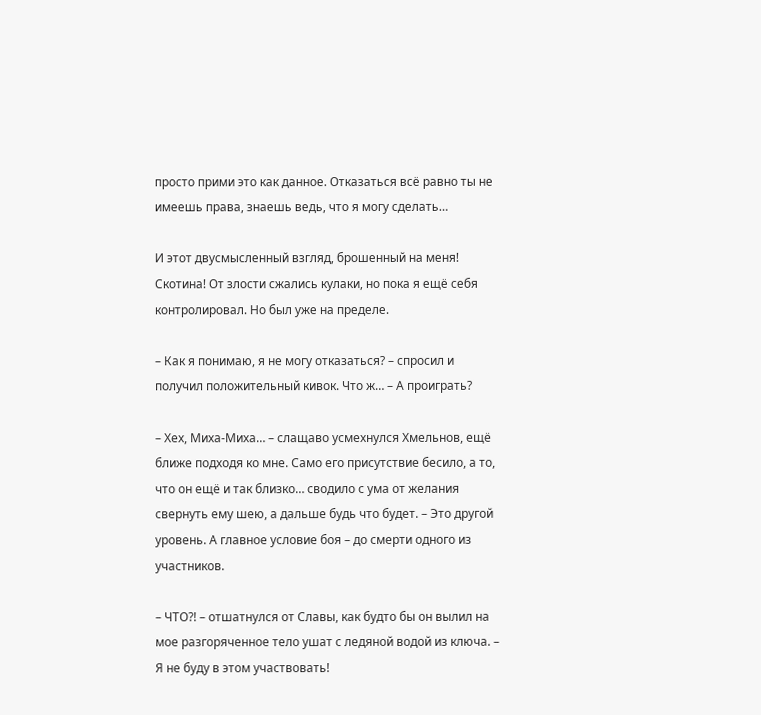просто прими это как данное. Отказаться всё равно ты не имеешь права, знаешь ведь, что я могу сделать…

И этот двусмысленный взгляд, брошенный на меня! Скотина! От злости сжались кулаки, но пока я ещё себя контролировал. Но был уже на пределе.

– Как я понимаю, я не могу отказаться? – спросил и получил положительный кивок. Что ж… – А проиграть?

– Хех, Миха-Миха… – слащаво усмехнулся Хмельнов, ещё ближе подходя ко мне. Само его присутствие бесило, а то, что он ещё и так близко… сводило с ума от желания свернуть ему шею, а дальше будь что будет. – Это другой уровень. А главное условие боя – до смерти одного из участников.

– ЧТО?! – отшатнулся от Славы, как будто бы он вылил на мое разгоряченное тело ушат с ледяной водой из ключа. – Я не буду в этом участвовать!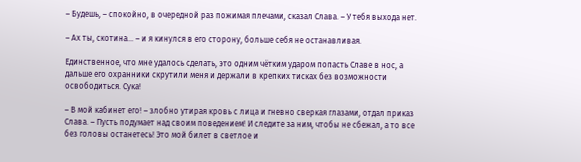– Будешь, – спокойно, в очередной раз пожимая плечами, сказал Слава. – У тебя выхода нет.

– Ах ты, скотина… – и я кинулся в его сторону, больше себя не останавливая.

Единственное, что мне удалось сделать, это одним чётким ударом попасть Славе в нос, а дальше его охранники скрутили меня и держали в крепких тисках без возможности освободиться. Сука!

– В мой кабинет его! – злобно утирая кровь с лица и гневно сверкая глазами, отдал приказ Слава. – Пусть подумает над своим поведением! И следите за ним, чтобы не сбежал, а то все без головы останетесь! Это мой билет в светлое и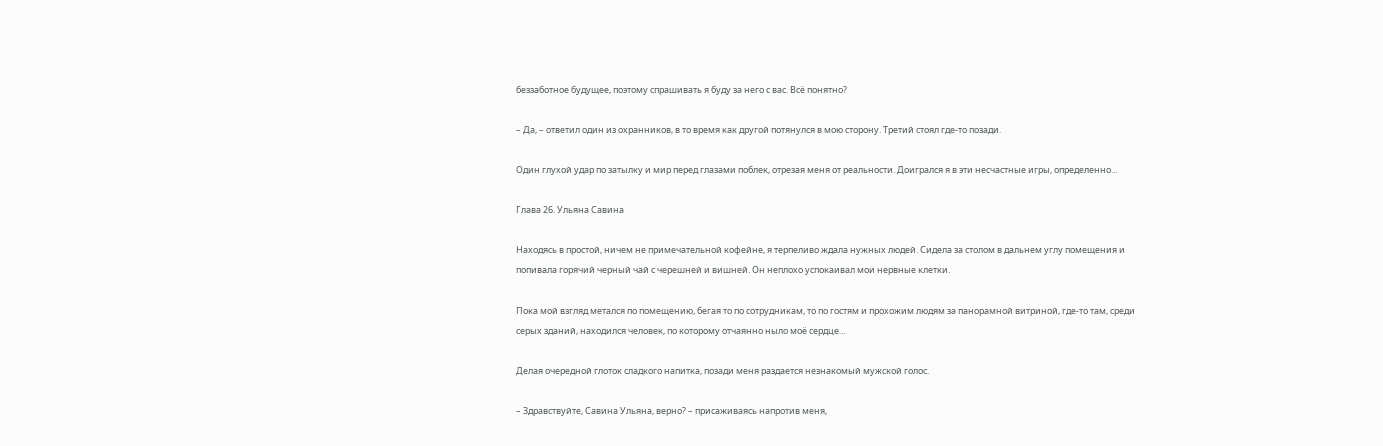беззаботное будущее, поэтому спрашивать я буду за него с вас. Всё понятно?

– Да, – ответил один из охранников, в то время как другой потянулся в мою сторону. Третий стоял где-то позади.

Один глухой удар по затылку и мир перед глазами поблек, отрезая меня от реальности. Доигрался я в эти несчастные игры, определенно…

Глава 26. Ульяна Савина

Находясь в простой, ничем не примечательной кофейне, я терпеливо ждала нужных людей. Сидела за столом в дальнем углу помещения и попивала горячий черный чай с черешней и вишней. Он неплохо успокаивал мои нервные клетки.

Пока мой взгляд метался по помещению, бегая то по сотрудникам, то по гостям и прохожим людям за панорамной витриной, где-то там, среди серых зданий, находился человек, по которому отчаянно ныло моё сердце…

Делая очередной глоток сладкого напитка, позади меня раздается незнакомый мужской голос.

– Здравствуйте, Савина Ульяна, верно? – присаживаясь напротив меня,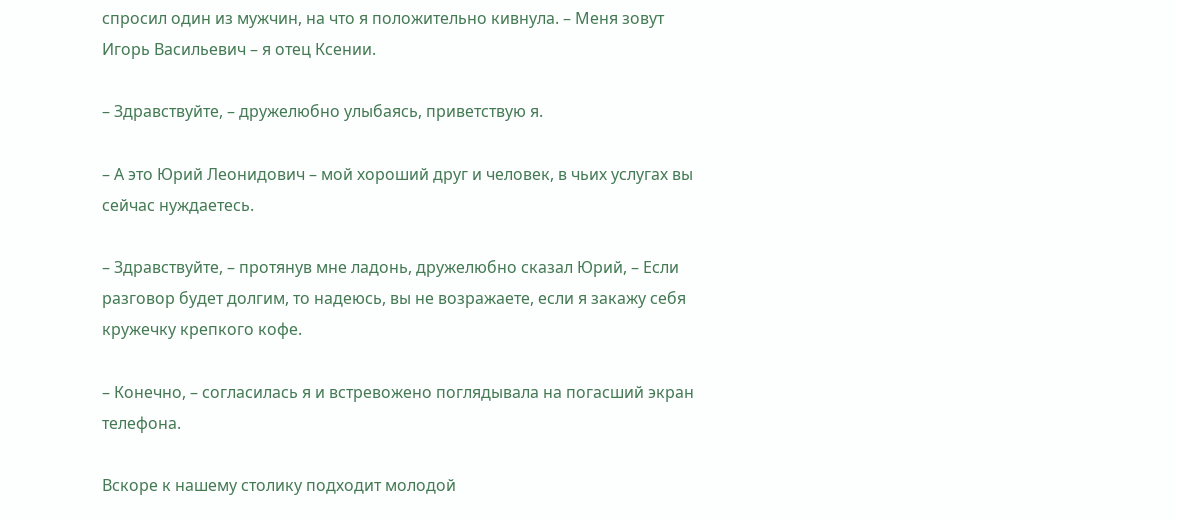спросил один из мужчин, на что я положительно кивнула. – Меня зовут Игорь Васильевич – я отец Ксении.

– Здравствуйте, – дружелюбно улыбаясь, приветствую я.

– А это Юрий Леонидович – мой хороший друг и человек, в чьих услугах вы сейчас нуждаетесь.

– Здравствуйте, – протянув мне ладонь, дружелюбно сказал Юрий, – Если разговор будет долгим, то надеюсь, вы не возражаете, если я закажу себя кружечку крепкого кофе.

– Конечно, – согласилась я и встревожено поглядывала на погасший экран телефона.

Вскоре к нашему столику подходит молодой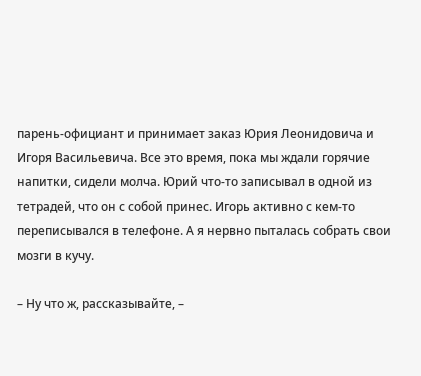парень-официант и принимает заказ Юрия Леонидовича и Игоря Васильевича. Все это время, пока мы ждали горячие напитки, сидели молча. Юрий что-то записывал в одной из тетрадей, что он с собой принес. Игорь активно с кем-то переписывался в телефоне. А я нервно пыталась собрать свои мозги в кучу.

– Ну что ж, рассказывайте, –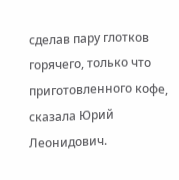сделав пару глотков горячего, только что приготовленного кофе, сказала Юрий Леонидович.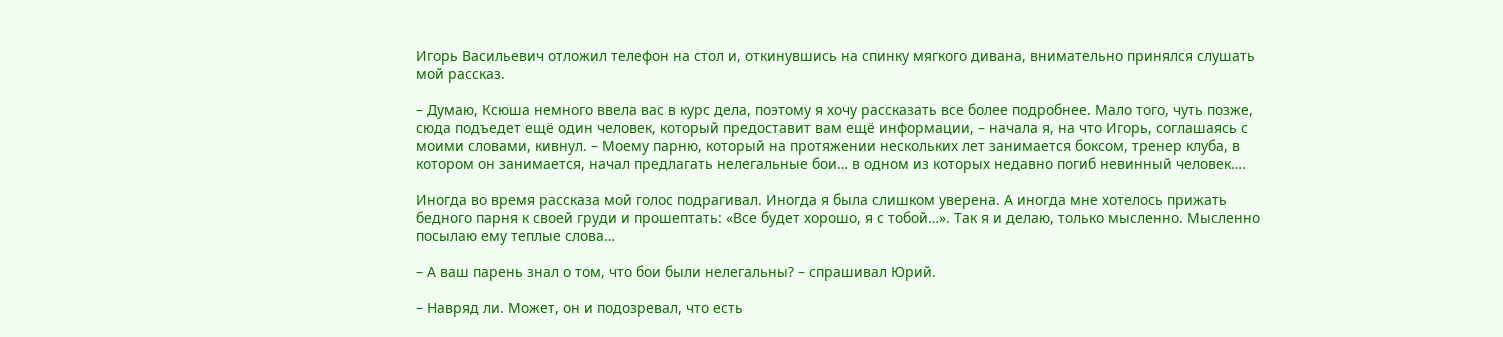Игорь Васильевич отложил телефон на стол и, откинувшись на спинку мягкого дивана, внимательно принялся слушать мой рассказ.

– Думаю, Ксюша немного ввела вас в курс дела, поэтому я хочу рассказать все более подробнее. Мало того, чуть позже, сюда подъедет ещё один человек, который предоставит вам ещё информации, – начала я, на что Игорь, соглашаясь с моими словами, кивнул. – Моему парню, который на протяжении нескольких лет занимается боксом, тренер клуба, в котором он занимается, начал предлагать нелегальные бои… в одном из которых недавно погиб невинный человек….

Иногда во время рассказа мой голос подрагивал. Иногда я была слишком уверена. А иногда мне хотелось прижать бедного парня к своей груди и прошептать: «Все будет хорошо, я с тобой…». Так я и делаю, только мысленно. Мысленно посылаю ему теплые слова…

– А ваш парень знал о том, что бои были нелегальны? – спрашивал Юрий.

– Навряд ли. Может, он и подозревал, что есть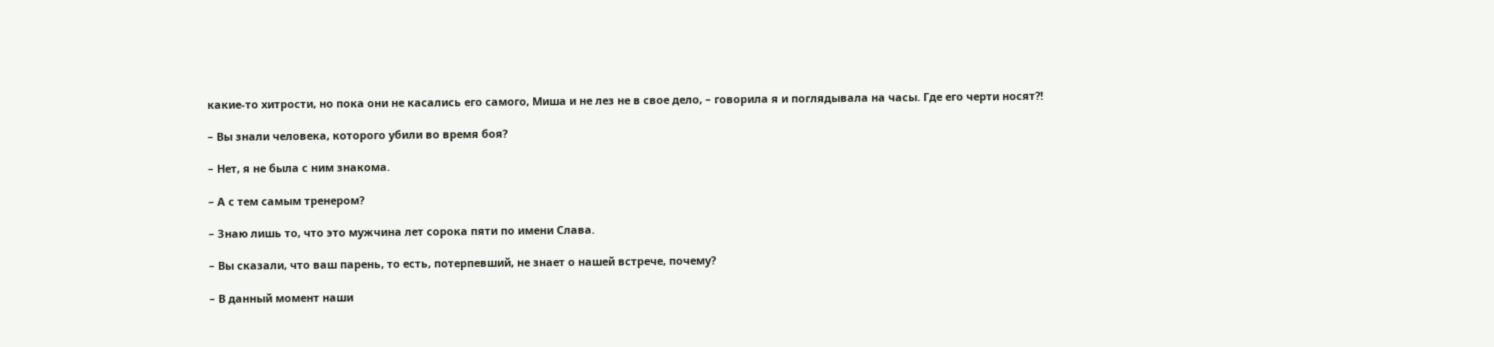какие-то хитрости, но пока они не касались его самого, Миша и не лез не в свое дело, – говорила я и поглядывала на часы. Где его черти носят?!

– Вы знали человека, которого убили во время боя?

– Нет, я не была с ним знакома.

– А с тем самым тренером?

– Знаю лишь то, что это мужчина лет сорока пяти по имени Слава.

– Вы сказали, что ваш парень, то есть, потерпевший, не знает о нашей встрече, почему?

– В данный момент наши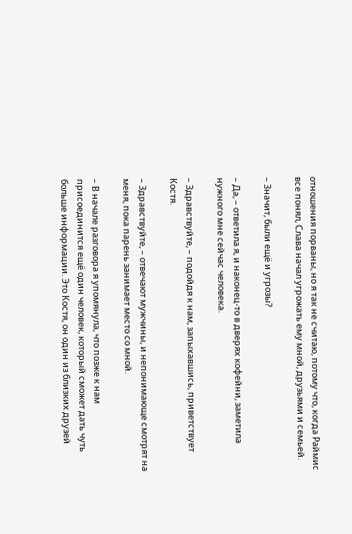отношения порваны, но я так не считаю, потому что, когда Раймис все понял, Слава начал угрожать ему мной, друзьями и семьей.

– Значит, были ещё и угрозы?

– Да, – ответила я, и наконец-то в дверях кофейни, заметила нужного мне сейчас человека.

– Здравствуйте, – подойдя к нам, запыхавшись, приветствует Костя.

– Здравствуйте, – отвечают мужчины, и непонимающе смотрят на меня, пока парень занимает место со мной.

– В начале разговора я упомянула, что позже к нам присоединится ещё один человек, который сможет дать чуть больше информации. Это Костя, он один из близких друзей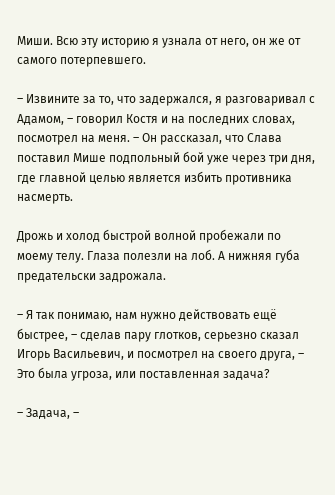Миши. Всю эту историю я узнала от него, он же от самого потерпевшего.

– Извините за то, что задержался, я разговаривал с Адамом, – говорил Костя и на последних словах, посмотрел на меня. – Он рассказал, что Слава поставил Мише подпольный бой уже через три дня, где главной целью является избить противника насмерть.

Дрожь и холод быстрой волной пробежали по моему телу. Глаза полезли на лоб. А нижняя губа предательски задрожала.

– Я так понимаю, нам нужно действовать ещё быстрее, – сделав пару глотков, серьезно сказал Игорь Васильевич, и посмотрел на своего друга, – Это была угроза, или поставленная задача?

– Задача, –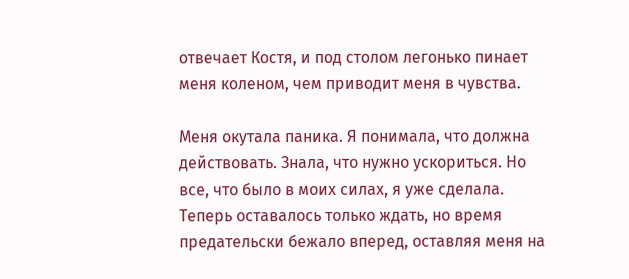отвечает Костя, и под столом легонько пинает меня коленом, чем приводит меня в чувства.

Меня окутала паника. Я понимала, что должна действовать. Знала, что нужно ускориться. Но все, что было в моих силах, я уже сделала. Теперь оставалось только ждать, но время предательски бежало вперед, оставляя меня на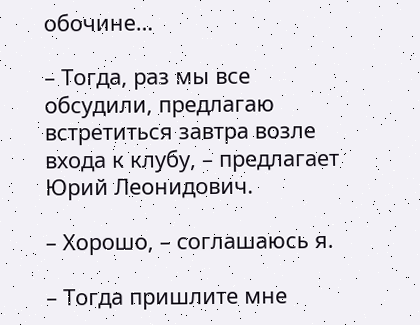обочине…

– Тогда, раз мы все обсудили, предлагаю встретиться завтра возле входа к клубу, – предлагает Юрий Леонидович.

– Хорошо, – соглашаюсь я.

– Тогда пришлите мне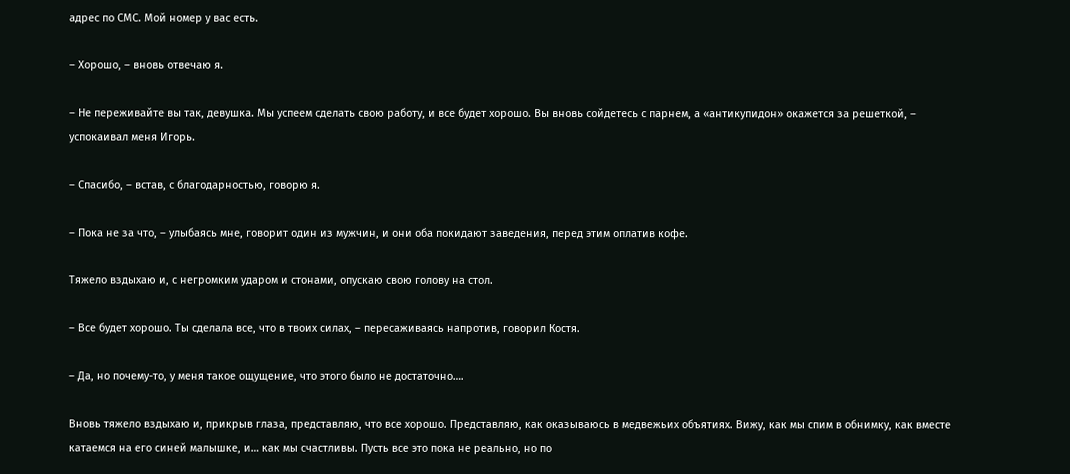адрес по СМС. Мой номер у вас есть.

– Хорошо, – вновь отвечаю я.

– Не переживайте вы так, девушка. Мы успеем сделать свою работу, и все будет хорошо. Вы вновь сойдетесь с парнем, а «антикупидон» окажется за решеткой, – успокаивал меня Игорь.

– Спасибо, – встав, с благодарностью, говорю я.

– Пока не за что, – улыбаясь мне, говорит один из мужчин, и они оба покидают заведения, перед этим оплатив кофе.

Тяжело вздыхаю и, с негромким ударом и стонами, опускаю свою голову на стол.

– Все будет хорошо. Ты сделала все, что в твоих силах, – пересаживаясь напротив, говорил Костя.

– Да, но почему-то, у меня такое ощущение, что этого было не достаточно….

Вновь тяжело вздыхаю и, прикрыв глаза, представляю, что все хорошо. Представляю, как оказываюсь в медвежьих объятиях. Вижу, как мы спим в обнимку, как вместе катаемся на его синей малышке, и… как мы счастливы. Пусть все это пока не реально, но по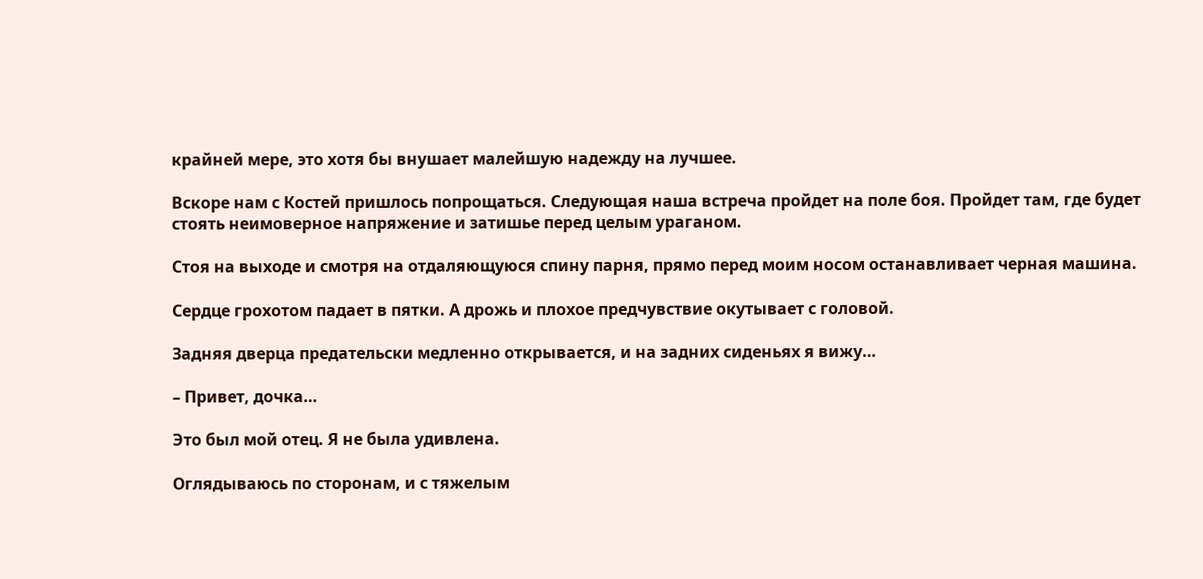крайней мере, это хотя бы внушает малейшую надежду на лучшее.

Вскоре нам с Костей пришлось попрощаться. Следующая наша встреча пройдет на поле боя. Пройдет там, где будет стоять неимоверное напряжение и затишье перед целым ураганом.

Стоя на выходе и смотря на отдаляющуюся спину парня, прямо перед моим носом останавливает черная машина.

Сердце грохотом падает в пятки. А дрожь и плохое предчувствие окутывает с головой.

Задняя дверца предательски медленно открывается, и на задних сиденьях я вижу…

– Привет, дочка…

Это был мой отец. Я не была удивлена.

Оглядываюсь по сторонам, и с тяжелым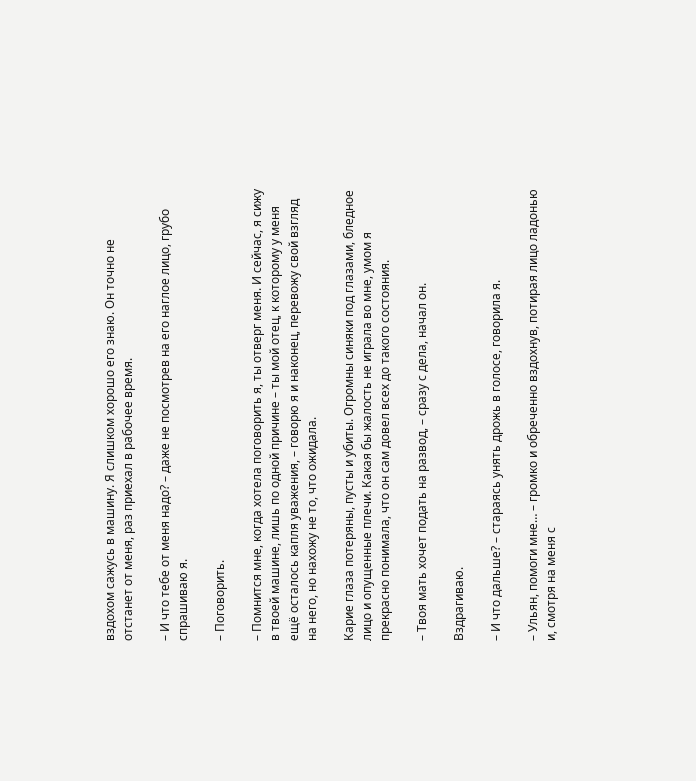вздохом сажусь в машину. Я слишком хорошо его знаю. Он точно не отстанет от меня, раз приехал в рабочее время.

– И что тебе от меня надо? – даже не посмотрев на его наглое лицо, грубо спрашиваю я.

– Поговорить.

– Помнится мне, когда хотела поговорить я, ты отверг меня. И сейчас, я сижу в твоей машине, лишь по одной причине – ты мой отец, к которому у меня ещё осталось капля уважения, – говорю я и наконец, перевожу свой взгляд на него, но нахожу не то, что ожидала.

Карие глаза потеряны, пусты и убиты. Огромны синяки под глазами, бледное лицо и опущенные плечи. Какая бы жалость не играла во мне, умом я прекрасно понимала, что он сам довел всех до такого состояния.

– Твоя мать хочет подать на развод, – сразу с дела, начал он.

Вздрагиваю.

– И что дальше? – стараясь унять дрожь в голосе, говорила я.

– Ульян, помоги мне… – громко и обреченно вздохнув, потирая лицо ладонью и, смотря на меня с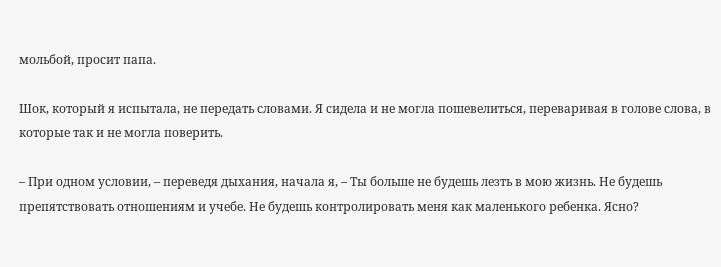мольбой, просит папа.

Шок, который я испытала, не передать словами. Я сидела и не могла пошевелиться, переваривая в голове слова, в которые так и не могла поверить.

– При одном условии, – переведя дыхания, начала я, – Ты больше не будешь лезть в мою жизнь. Не будешь препятствовать отношениям и учебе. Не будешь контролировать меня как маленького ребенка. Ясно?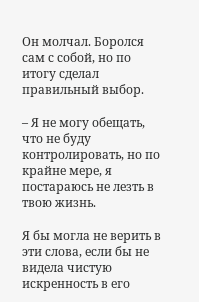Он молчал. Боролся сам с собой, но по итогу сделал правильный выбор.

– Я не могу обещать, что не буду контролировать, но по крайне мере, я постараюсь не лезть в твою жизнь.

Я бы могла не верить в эти слова, если бы не видела чистую искренность в его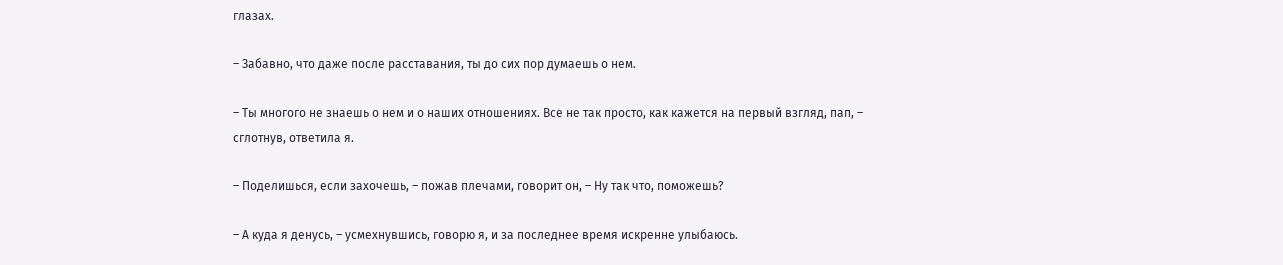глазах.

– Забавно, что даже после расставания, ты до сих пор думаешь о нем.

– Ты многого не знаешь о нем и о наших отношениях. Все не так просто, как кажется на первый взгляд, пап, – сглотнув, ответила я.

– Поделишься, если захочешь, – пожав плечами, говорит он, – Ну так что, поможешь?

– А куда я денусь, – усмехнувшись, говорю я, и за последнее время искренне улыбаюсь.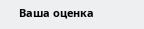Ваша оценка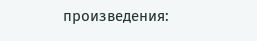произведения: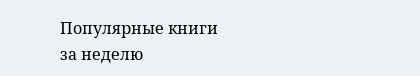Популярные книги за неделю